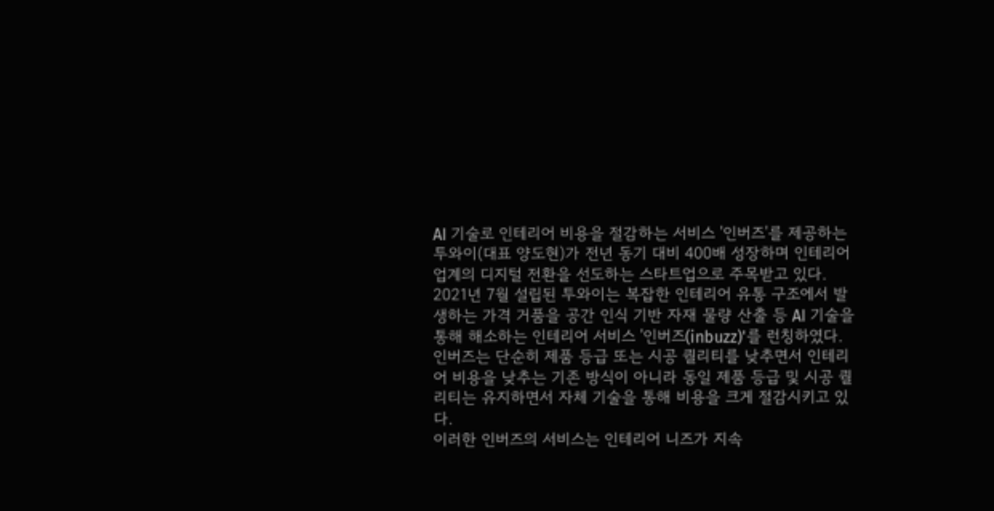AI 기술로 인테리어 비용을 절감하는 서비스 '인버즈'를 제공하는 투와이(대표 양도현)가 전년 동기 대비 400배 성장하며 인테리어 업계의 디지털 전환을 선도하는 스타트업으로 주목받고 있다.
2021년 7월 설립된 투와이는 복잡한 인테리어 유통 구조에서 발생하는 가격 거품을 공간 인식 기반 자재 물량 산출 등 AI 기술을 통해 해소하는 인테리어 서비스 '인버즈(inbuzz)'를 런칭하였다.
인버즈는 단순히 제품 등급 또는 시공 퀄리티를 낮추면서 인테리어 비용을 낮추는 기존 방식이 아니라 동일 제품 등급 및 시공 퀄리티는 유지하면서 자체 기술을 통해 비용을 크게 절감시키고 있다.
이러한 인버즈의 서비스는 인테리어 니즈가 지속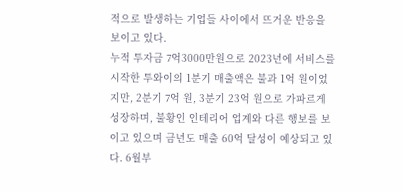적으로 발생하는 기업들 사이에서 뜨거운 반응을 보이고 있다.
누적 투자금 7억3000만원으로 2023년에 서비스를 시작한 투와이의 1분기 매출액은 불과 1억 원이었지만, 2분기 7억 원, 3분기 23억 원으로 가파르게 성장하며, 불황인 인테리어 업계와 다른 행보를 보이고 있으며 금년도 매출 60억 달성이 예상되고 있다. 6월부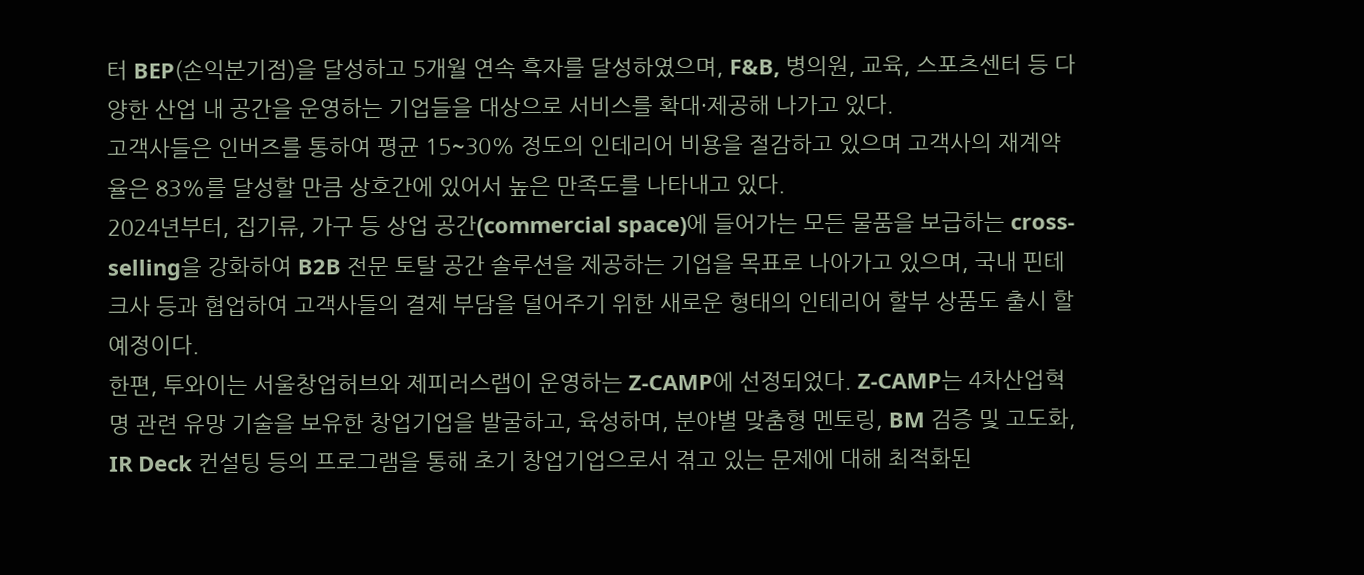터 BEP(손익분기점)을 달성하고 5개월 연속 흑자를 달성하였으며, F&B, 병의원, 교육, 스포츠센터 등 다양한 산업 내 공간을 운영하는 기업들을 대상으로 서비스를 확대·제공해 나가고 있다.
고객사들은 인버즈를 통하여 평균 15~30% 정도의 인테리어 비용을 절감하고 있으며 고객사의 재계약율은 83%를 달성할 만큼 상호간에 있어서 높은 만족도를 나타내고 있다.
2024년부터, 집기류, 가구 등 상업 공간(commercial space)에 들어가는 모든 물품을 보급하는 cross-selling을 강화하여 B2B 전문 토탈 공간 솔루션을 제공하는 기업을 목표로 나아가고 있으며, 국내 핀테크사 등과 협업하여 고객사들의 결제 부담을 덜어주기 위한 새로운 형태의 인테리어 할부 상품도 출시 할 예정이다.
한편, 투와이는 서울창업허브와 제피러스랩이 운영하는 Z-CAMP에 선정되었다. Z-CAMP는 4차산업혁명 관련 유망 기술을 보유한 창업기업을 발굴하고, 육성하며, 분야별 맞춤형 멘토링, BM 검증 및 고도화, IR Deck 컨설팅 등의 프로그램을 통해 초기 창업기업으로서 겪고 있는 문제에 대해 최적화된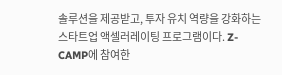솔루션을 제공받고, 투자 유치 역량을 강화하는 스타트업 액셀러레이팅 프로그램이다. Z-CAMP에 참여한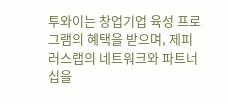투와이는 창업기업 육성 프로그램의 혜택을 받으며, 제피러스랩의 네트워크와 파트너십을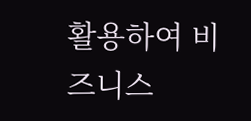활용하여 비즈니스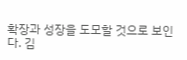확장과 성장을 도모할 것으로 보인다. 김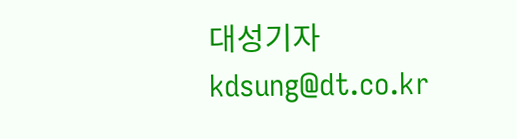대성기자 kdsung@dt.co.kr